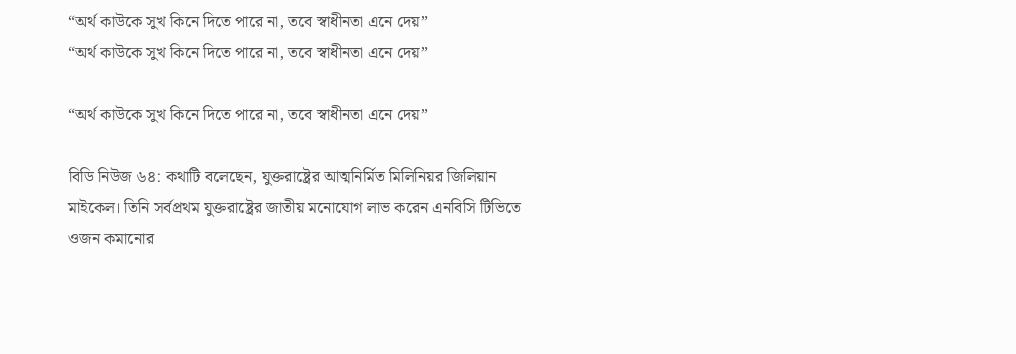“অর্থ কাউকে সুখ কিনে দিতে পারে না, তবে স্বাধীনতা এনে দেয়”
“অর্থ কাউকে সুখ কিনে দিতে পারে না, তবে স্বাধীনতা এনে দেয়”

“অর্থ কাউকে সুখ কিনে দিতে পারে না, তবে স্বাধীনতা এনে দেয়”

বিডি নিউজ ৬৪: কথাটি বলেছেন, যুক্তরাষ্ট্রের আত্মনির্মিত মিলিনিয়র জিলিয়ান মাইকেল। তিনি সর্বপ্রথম যুক্তরাষ্ট্রের জাতীয় মনোযোগ লাভ করেন এনবিসি টিভিতে ওজন কমানোর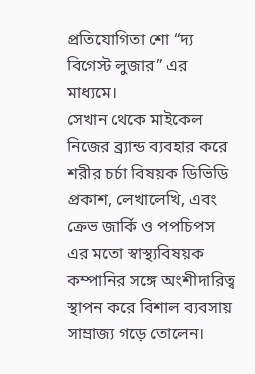প্রতিযোগিতা শো “দ্য বিগেস্ট লুজার” এর মাধ্যমে।
সেখান থেকে মাইকেল নিজের ব্র্যান্ড ব্যবহার করে শরীর চর্চা বিষয়ক ডিভিডি প্রকাশ, লেখালেখি, এবং ক্রেভ জার্কি ও পপচিপস এর মতো স্বাস্থ্যবিষয়ক কম্পানির সঙ্গে অংশীদারিত্ব স্থাপন করে বিশাল ব্যবসায় সাম্রাজ্য গড়ে তোলেন।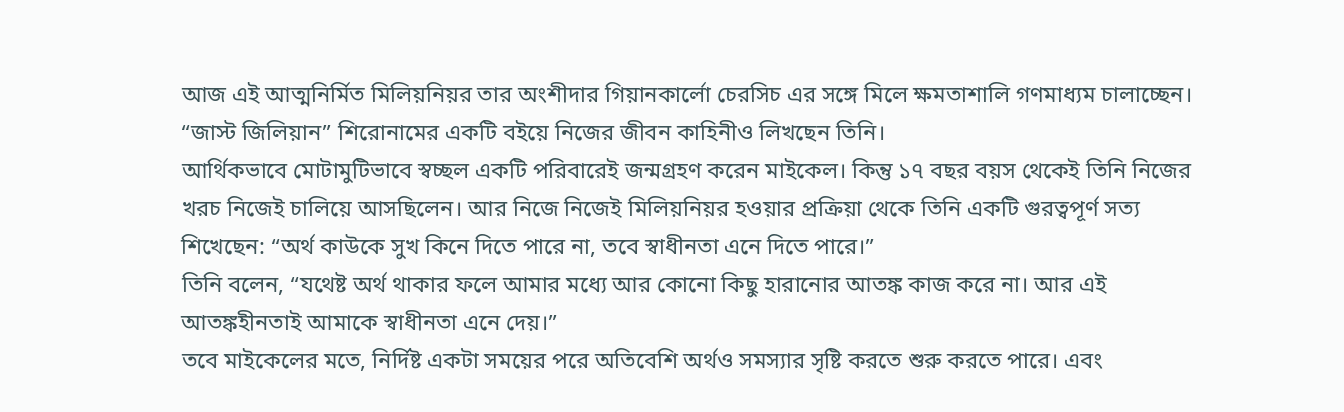আজ এই আত্মনির্মিত মিলিয়নিয়র তার অংশীদার গিয়ানকার্লো চেরসিচ এর সঙ্গে মিলে ক্ষমতাশালি গণমাধ্যম চালাচ্ছেন। “জাস্ট জিলিয়ান” শিরোনামের একটি বইয়ে নিজের জীবন কাহিনীও লিখছেন তিনি।
আর্থিকভাবে মোটামুটিভাবে স্বচ্ছল একটি পরিবারেই জন্মগ্রহণ করেন মাইকেল। কিন্তু ১৭ বছর বয়স থেকেই তিনি নিজের খরচ নিজেই চালিয়ে আসছিলেন। আর নিজে নিজেই মিলিয়নিয়র হওয়ার প্রক্রিয়া থেকে তিনি একটি গুরত্বপূর্ণ সত্য শিখেছেন: “অর্থ কাউকে সুখ কিনে দিতে পারে না, তবে স্বাধীনতা এনে দিতে পারে।”
তিনি বলেন, “যথেষ্ট অর্থ থাকার ফলে আমার মধ্যে আর কোনো কিছু হারানোর আতঙ্ক কাজ করে না। আর এই আতঙ্কহীনতাই আমাকে স্বাধীনতা এনে দেয়।”
তবে মাইকেলের মতে, নির্দিষ্ট একটা সময়ের পরে অতিবেশি অর্থও সমস্যার সৃষ্টি করতে শুরু করতে পারে। এবং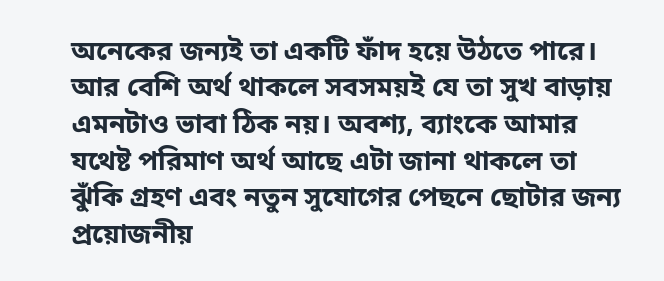অনেকের জন্যই তা একটি ফাঁদ হয়ে উঠতে পারে। আর বেশি অর্থ থাকলে সবসময়ই যে তা সুখ বাড়ায় এমনটাও ভাবা ঠিক নয়। অবশ্য, ব্যাংকে আমার যথেষ্ট পরিমাণ অর্থ আছে এটা জানা থাকলে তা ঝুঁকি গ্রহণ এবং নতুন সুযোগের পেছনে ছোটার জন্য প্রয়োজনীয়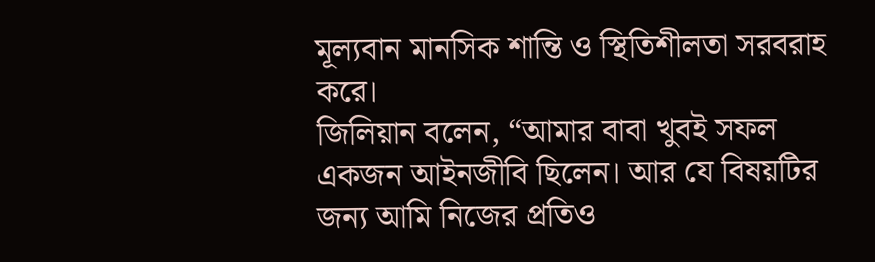মূল্যবান মানসিক শান্তি ও স্থিতিশীলতা সরবরাহ করে।
জিলিয়ান বলেন, “আমার বাবা খুবই সফল একজন আইনজীবি ছিলেন। আর যে বিষয়টির জন্য আমি নিজের প্রতিও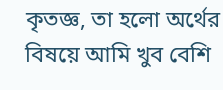কৃতজ্ঞ, তা হলো অর্থের বিষয়ে আমি খুব বেশি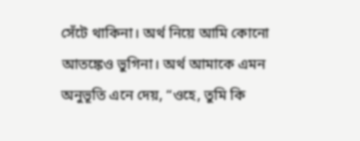সেঁটে থাকিনা। অর্থ নিয়ে আমি কোনো আতঙ্কেও ভুগিনা। অর্থ আমাকে এমন অনুভূতি এনে দেয়, “ওহে, তুমি কি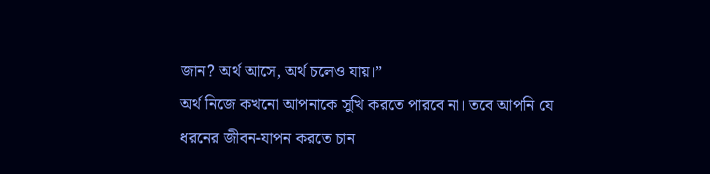জান? অর্থ আসে, অর্থ চলেও যায়।”
অর্থ নিজে কখনো আপনাকে সুখি করতে পারবে না। তবে আপনি যে ধরনের জীবন-যাপন করতে চান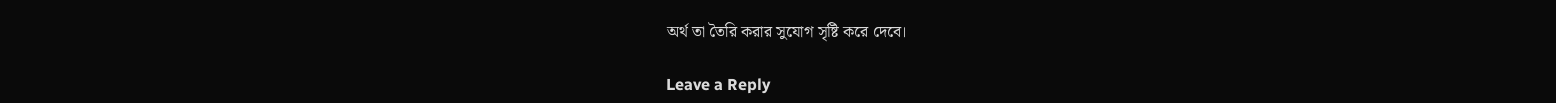অর্থ তা তৈরি করার সুযোগ সৃষ্টি করে দেবে।

Leave a Reply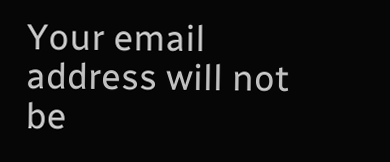Your email address will not be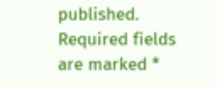published. Required fields are marked *